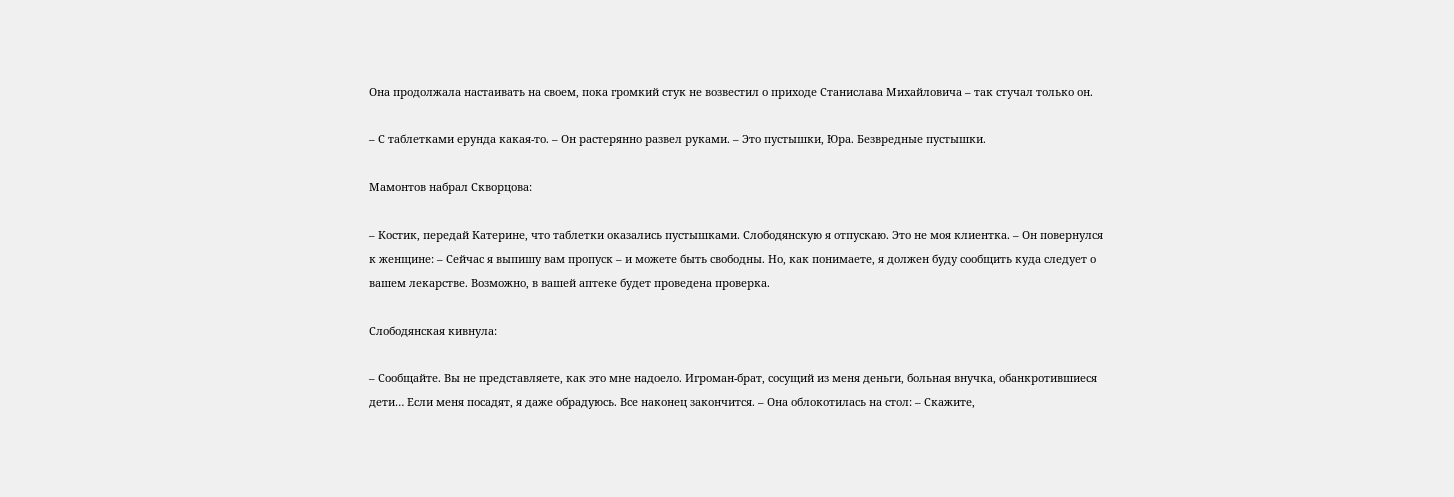Она продолжала настаивать на своем, пока громкий стук не возвестил о приходе Станислава Михайловича – так стучал только он.

– С таблетками ерунда какая-то. – Он растерянно развел руками. – Это пустышки, Юра. Безвредные пустышки.

Мамонтов набрал Скворцова:

– Костик, передай Катерине, что таблетки оказались пустышками. Слободянскую я отпускаю. Это не моя клиентка. – Он повернулся к женщине: – Сейчас я выпишу вам пропуск – и можете быть свободны. Но, как понимаете, я должен буду сообщить куда следует о вашем лекарстве. Возможно, в вашей аптеке будет проведена проверка.

Слободянская кивнула:

– Сообщайте. Вы не представляете, как это мне надоело. Игроман-брат, сосущий из меня деньги, больная внучка, обанкротившиеся дети… Если меня посадят, я даже обрадуюсь. Все наконец закончится. – Она облокотилась на стол: – Скажите,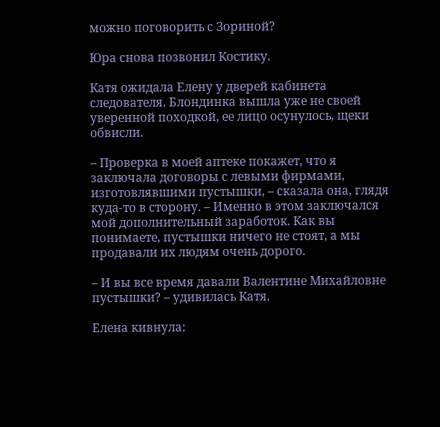можно поговорить с Зориной?

Юра снова позвонил Костику.

Катя ожидала Елену у дверей кабинета следователя. Блондинка вышла уже не своей уверенной походкой, ее лицо осунулось, щеки обвисли.

– Проверка в моей аптеке покажет, что я заключала договоры с левыми фирмами, изготовлявшими пустышки, – сказала она, глядя куда-то в сторону. – Именно в этом заключался мой дополнительный заработок. Как вы понимаете, пустышки ничего не стоят, а мы продавали их людям очень дорого.

– И вы все время давали Валентине Михайловне пустышки? – удивилась Катя.

Елена кивнула: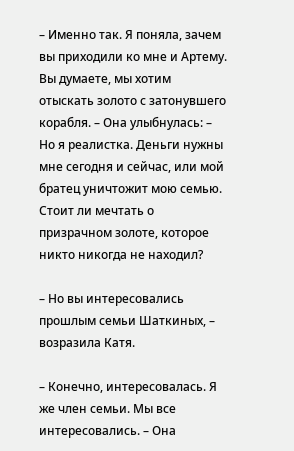– Именно так. Я поняла, зачем вы приходили ко мне и Артему. Вы думаете, мы хотим отыскать золото с затонувшего корабля. – Она улыбнулась: – Но я реалистка. Деньги нужны мне сегодня и сейчас, или мой братец уничтожит мою семью. Стоит ли мечтать о призрачном золоте, которое никто никогда не находил?

– Но вы интересовались прошлым семьи Шаткиных, – возразила Катя.

– Конечно, интересовалась. Я же член семьи. Мы все интересовались. – Она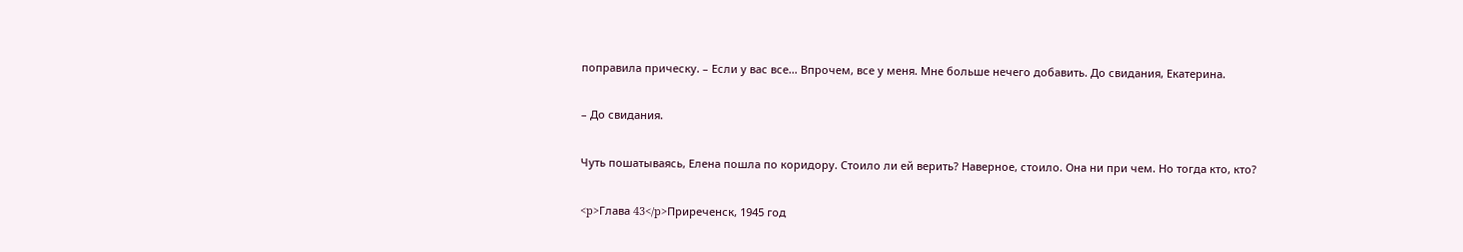поправила прическу. – Если у вас все… Впрочем, все у меня. Мне больше нечего добавить. До свидания, Екатерина.

– До свидания.

Чуть пошатываясь, Елена пошла по коридору. Стоило ли ей верить? Наверное, стоило. Она ни при чем. Но тогда кто, кто?

<p>Глава 43</p>Приреченск, 1945 год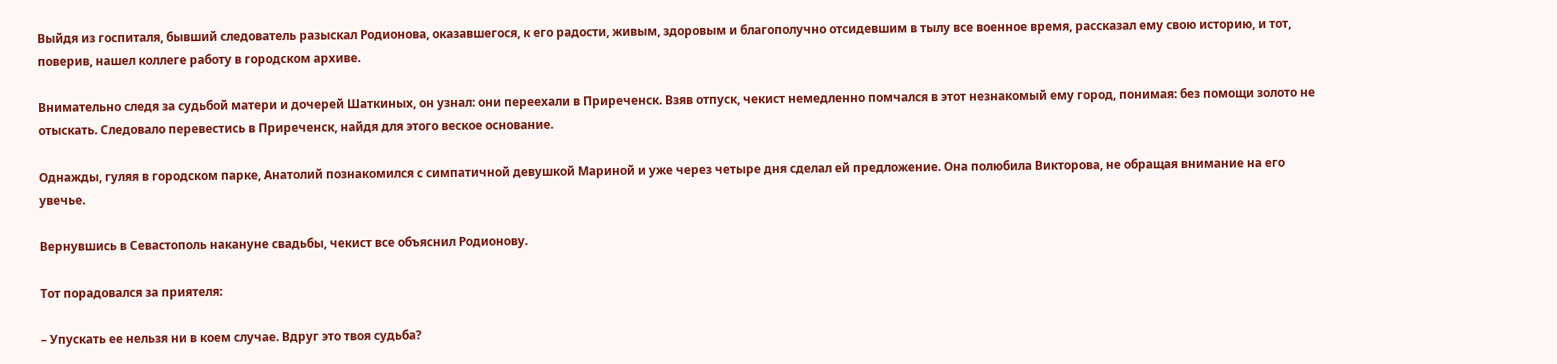Выйдя из госпиталя, бывший следователь разыскал Родионова, оказавшегося, к его радости, живым, здоровым и благополучно отсидевшим в тылу все военное время, рассказал ему свою историю, и тот, поверив, нашел коллеге работу в городском архиве.

Внимательно следя за судьбой матери и дочерей Шаткиных, он узнал: они переехали в Приреченск. Взяв отпуск, чекист немедленно помчался в этот незнакомый ему город, понимая: без помощи золото не отыскать. Следовало перевестись в Приреченск, найдя для этого веское основание.

Однажды, гуляя в городском парке, Анатолий познакомился с симпатичной девушкой Мариной и уже через четыре дня сделал ей предложение. Она полюбила Викторова, не обращая внимание на его увечье.

Вернувшись в Севастополь накануне свадьбы, чекист все объяснил Родионову.

Тот порадовался за приятеля:

– Упускать ее нельзя ни в коем случае. Вдруг это твоя судьба?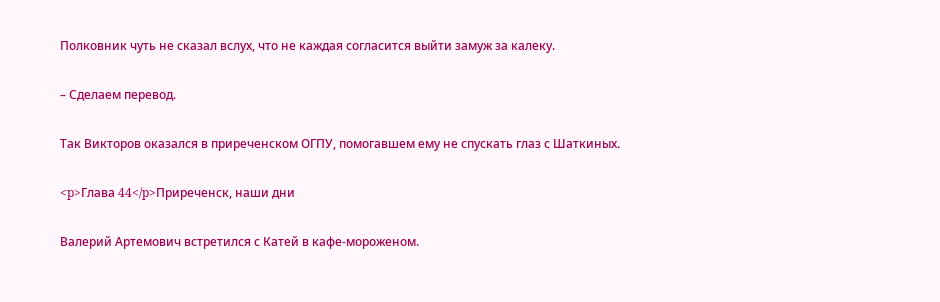Полковник чуть не сказал вслух, что не каждая согласится выйти замуж за калеку.

– Сделаем перевод.

Так Викторов оказался в приреченском ОГПУ, помогавшем ему не спускать глаз с Шаткиных.

<p>Глава 44</p>Приреченск, наши дни

Валерий Артемович встретился с Катей в кафе-мороженом.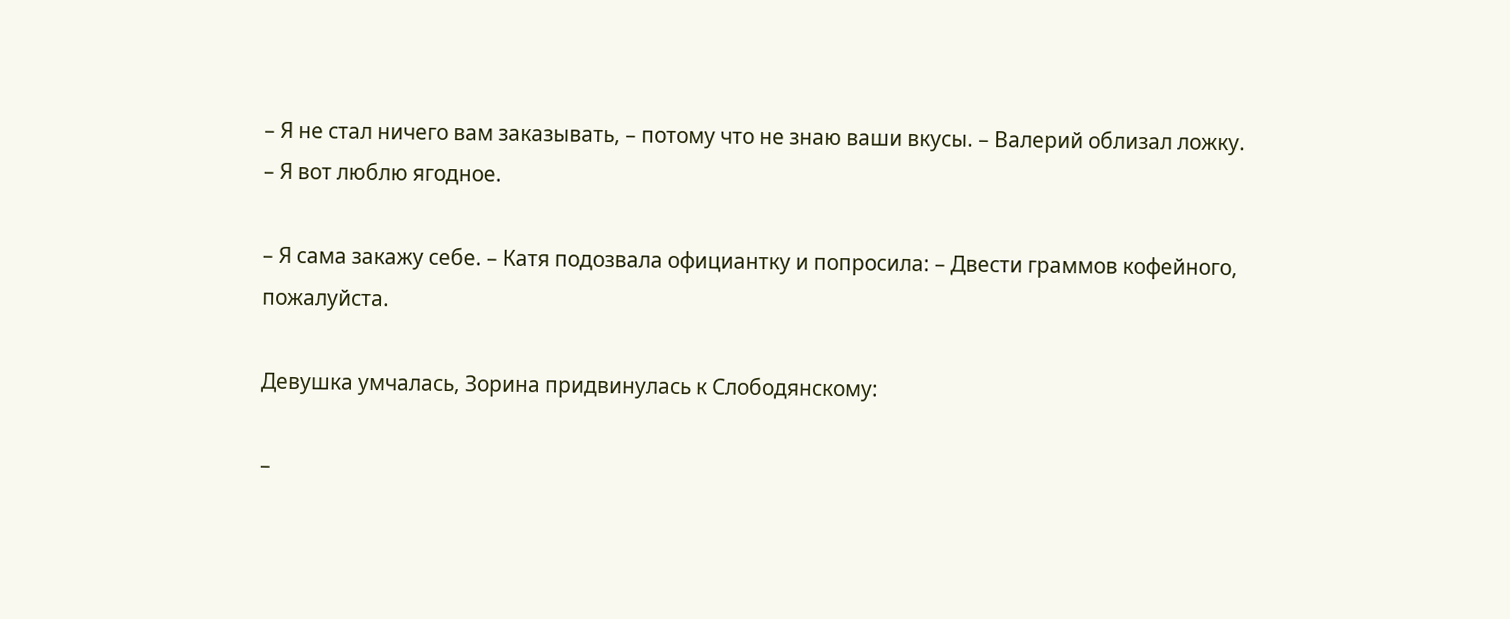– Я не стал ничего вам заказывать, – потому что не знаю ваши вкусы. – Валерий облизал ложку. – Я вот люблю ягодное.

– Я сама закажу себе. – Катя подозвала официантку и попросила: – Двести граммов кофейного, пожалуйста.

Девушка умчалась, Зорина придвинулась к Слободянскому:

–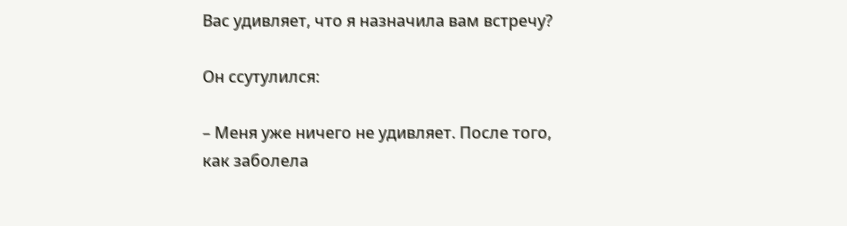Вас удивляет, что я назначила вам встречу?

Он ссутулился:

– Меня уже ничего не удивляет. После того, как заболела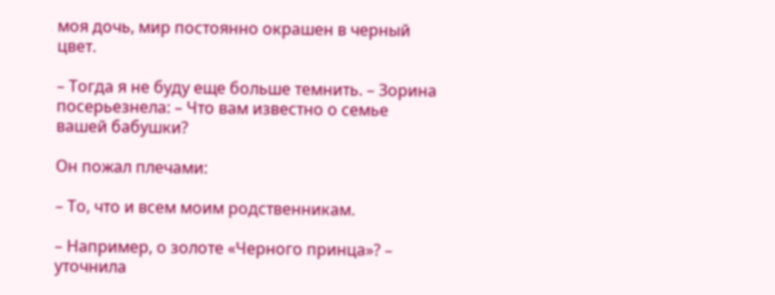моя дочь, мир постоянно окрашен в черный цвет.

– Тогда я не буду еще больше темнить. – Зорина посерьезнела: – Что вам известно о семье вашей бабушки?

Он пожал плечами:

– То, что и всем моим родственникам.

– Например, о золоте «Черного принца»? – уточнила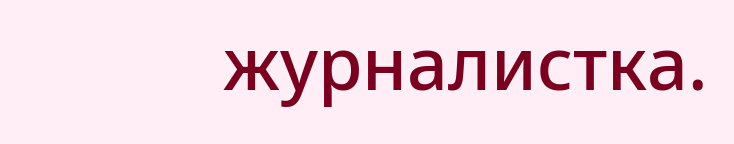журналистка.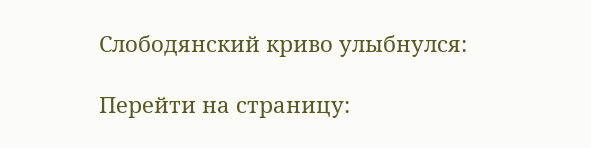Слободянский криво улыбнулся:

Перейти на страницу: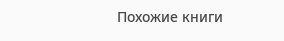Похожие книги